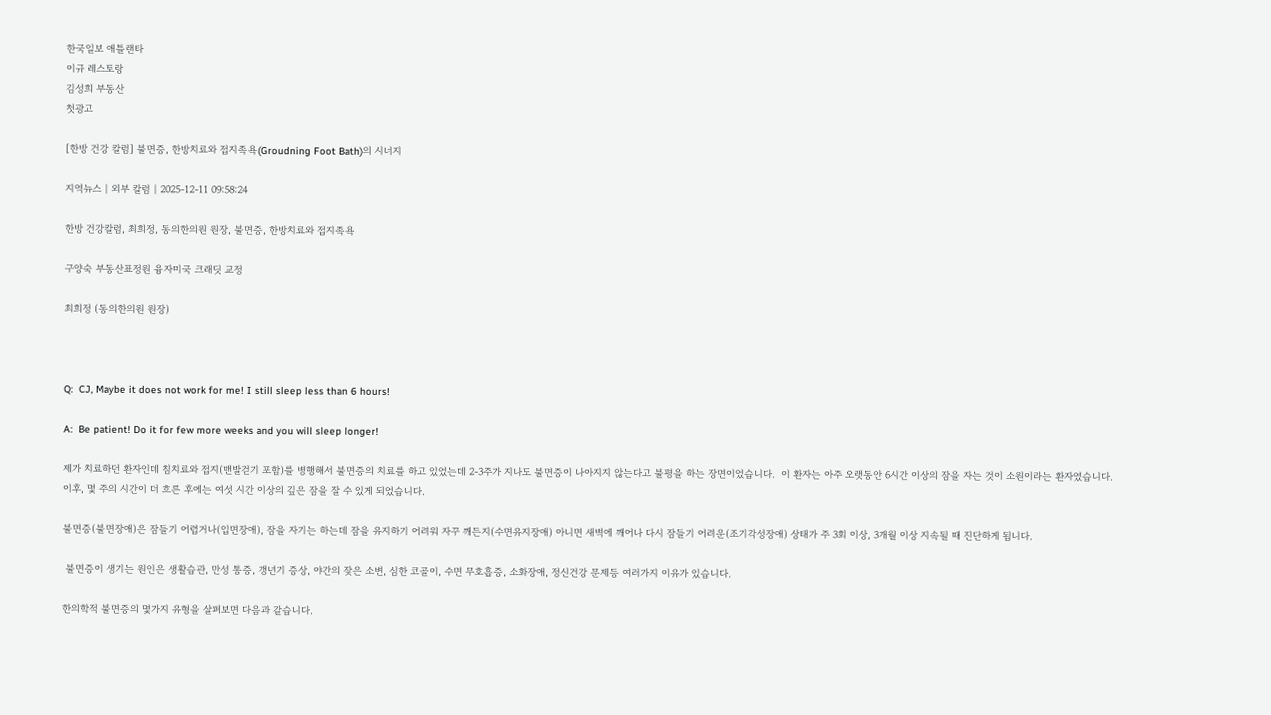한국일보 애틀랜타
이규 레스토랑
김성희 부동산
첫광고

[한방 건강 칼럼] 불면증, 한방치료와 접지족욕(Groudning Foot Bath)의 시너지

지역뉴스 | 외부 칼럼 | 2025-12-11 09:58:24

한방 건강칼럼, 최희정, 동의한의원 원장, 불면증, 한방치료와 접지족욕

구양숙 부동산표정원 융자미국 크래딧 교정

최희정 (동의한의원 원장)



Q:  CJ, Maybe it does not work for me! I still sleep less than 6 hours!

A:  Be patient! Do it for few more weeks and you will sleep longer!

제가 치료하던 환자인데 침치료와 접지(맨발걷기 포함)를 병행해서 불면증의 치료를 하고 있었는데 2-3주가 지나도 불면증이 나아지지 않는다고 불평을 하는 장면이었습니다.  이 환자는 아주 오랫동안 6시간 이상의 잠을 자는 것이 소원이라는 환자였습니다.  이후, 몇 주의 시간이 더 흐른 후에는 여섯 시간 이상의 깊은 잠을 잘 수 있게 되었습니다.

불면증(불면장애)은 잠들기 어렵거나(입면장애), 잠을 자기는 하는데 잠을 유지하기 어려워 자꾸 깨든지(수면유지장애) 아니면 새벽에 깨어나 다시 잠들기 어려운(조기각성장애) 상태가 주 3회 이상, 3개월 이상 지속될 때 진단하게 됩니다.

 불면증이 생기는 원인은 생활습관, 만성 통증, 갱년기 증상, 야간의 잦은 소변, 심한 코골이, 수면 무호흡증, 소화장애, 정신건강 문제등 여러가지 이유가 있습니다.

한의학적 불면증의 몇가지 유형을 살펴보면 다음과 같습니다.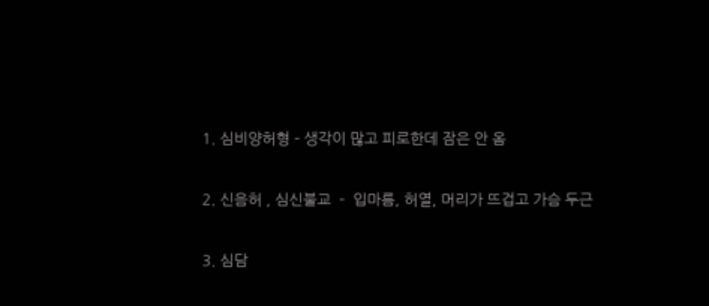1. 심비양허형 – 생각이 많고 피로한데 잠은 안 옴

2. 신음허 , 심신불교  –  입마름, 허열, 머리가 뜨겁고 가슴 두근

3. 심담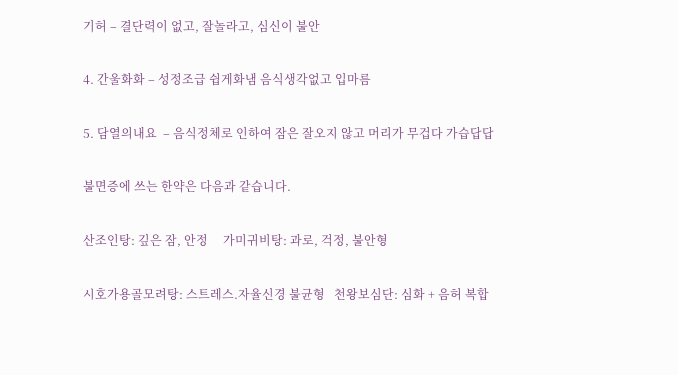기허 – 결단력이 없고, 잘놀라고, 심신이 불안

4. 간울화화 – 성정조급 쉽게화냄 음식생각없고 입마름

5. 담열의내요  – 음식정체로 인하여 잠은 잘오지 않고 머리가 무겁다 가습답답

불면증에 쓰는 한약은 다음과 같습니다.

산조인탕: 깊은 잠, 안정     가미귀비탕: 과로, 걱정, 불안형

시호가용골모려탕: 스트레스.자율신경 불균형   천왕보심단: 심화 + 음허 복합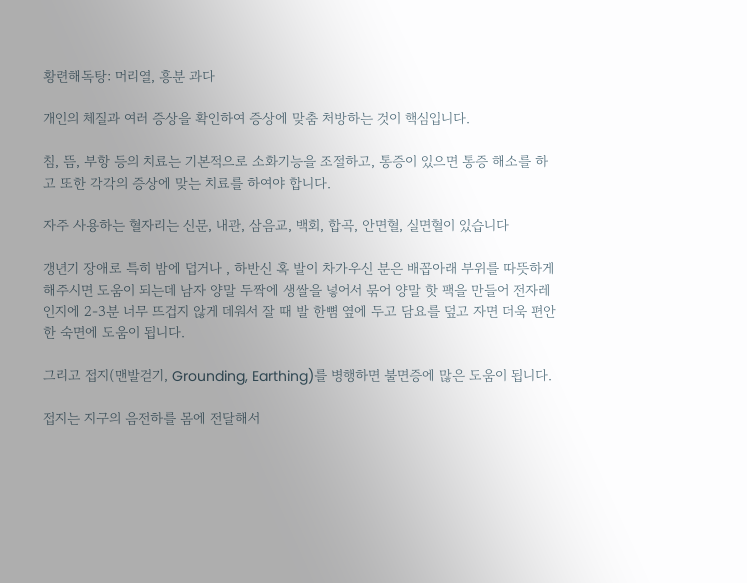황련해독탕: 머리열, 흥분 과다

개인의 체질과 여러 증상을 확인하여 증상에 맞춤 처방하는 것이 핵심입니다.

침, 뜸, 부항 등의 치료는 기본적으로 소화기능을 조절하고, 통증이 있으면 통증 해소를 하고 또한 각각의 증상에 맞는 치료를 하여야 합니다.

자주 사용하는 혈자리는 신문, 내관, 삼음교, 백회, 합곡, 안면혈, 실면혈이 있습니다

갱년기 장애로 특히 밤에 덥거나 , 하반신 혹 발이 차가우신 분은 배꼽아래 부위를 따뜻하게 해주시면 도움이 되는데 남자 양말 두짝에 생쌀을 넣어서 묶어 양말 핫 팩을 만들어 전자레인지에 2-3분 너무 뜨겁지 않게 데워서 잘 때 발 한뼘 옆에 두고 담요를 덮고 자면 더욱 편안한 숙면에 도움이 됩니다.

그리고 접지(맨발걷기, Grounding, Earthing)를 병행하면 불면증에 많은 도움이 됩니다.

접지는 지구의 음전하를 몸에 전달해서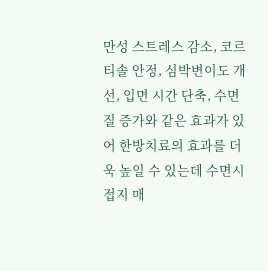만성 스트레스 감소, 코르티솔 안정, 심박변이도 개선, 입면 시간 단축, 수면 질 증가와 같은 효과가 있어 한방치료의 효과를 더욱 높일 수 있는데 수면시 접지 매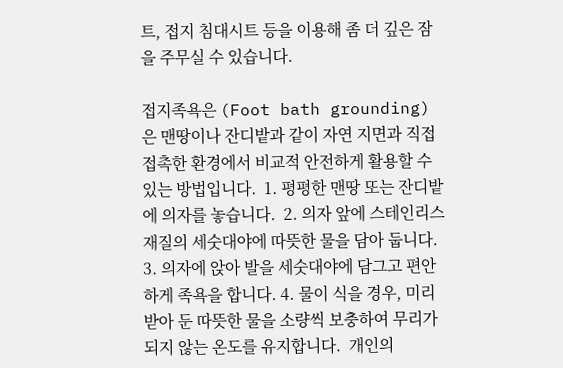트, 접지 침대시트 등을 이용해 좀 더 깊은 잠을 주무실 수 있습니다.

접지족욕은 (Foot bath grounding)은 맨땅이나 잔디밭과 같이 자연 지면과 직접 접촉한 환경에서 비교적 안전하게 활용할 수 있는 방법입니다.  1. 평평한 맨땅 또는 잔디밭에 의자를 놓습니다.  2. 의자 앞에 스테인리스 재질의 세숫대야에 따뜻한 물을 담아 둡니다.  3. 의자에 앉아 발을 세숫대야에 담그고 편안하게 족욕을 합니다. 4. 물이 식을 경우, 미리 받아 둔 따뜻한 물을 소량씩 보충하여 무리가 되지 않는 온도를 유지합니다.  개인의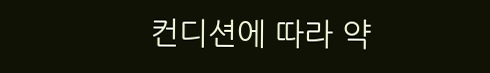컨디션에 따라 약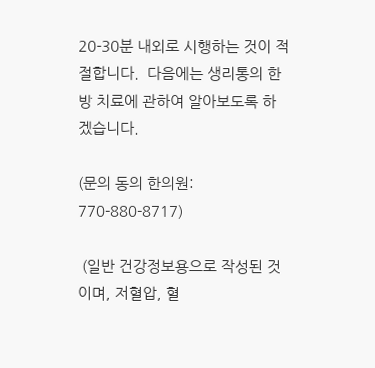20-30분 내외로 시행하는 것이 적절합니다.  다음에는 생리통의 한방 치료에 관하여 알아보도록 하겠습니다.

(문의 동의 한의원: 770-880-8717)

 (일반 건강정보용으로 작성된 것이며, 저혈압, 혈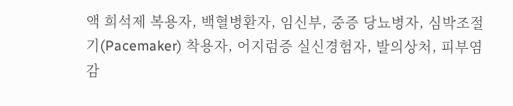액 희석제 복용자, 백혈병환자, 임신부, 중증 당뇨병자, 심박조절기(Pacemaker) 착용자, 어지럼증 실신경험자, 발의상처, 피부염 감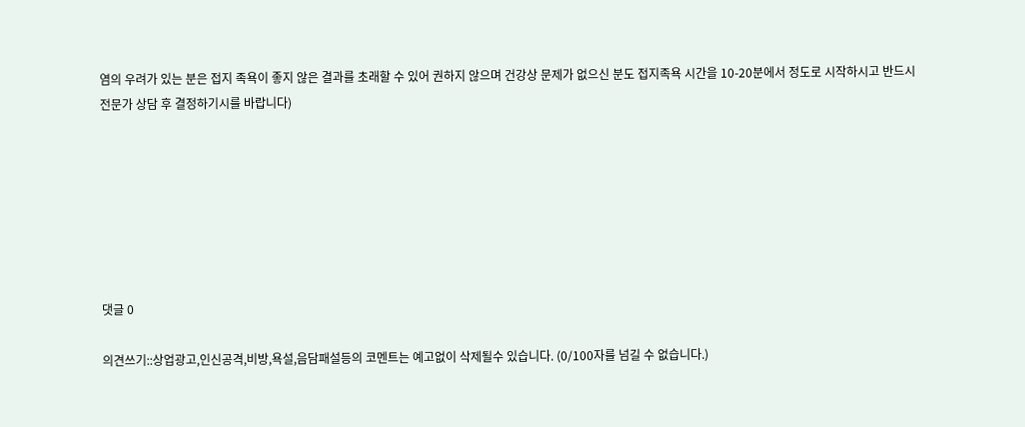염의 우려가 있는 분은 접지 족욕이 좋지 않은 결과를 초래할 수 있어 권하지 않으며 건강상 문제가 없으신 분도 접지족욕 시간을 10-20분에서 정도로 시작하시고 반드시 전문가 상담 후 결정하기시를 바랍니다)







댓글 0

의견쓰기::상업광고,인신공격,비방,욕설,음담패설등의 코멘트는 예고없이 삭제될수 있습니다. (0/100자를 넘길 수 없습니다.)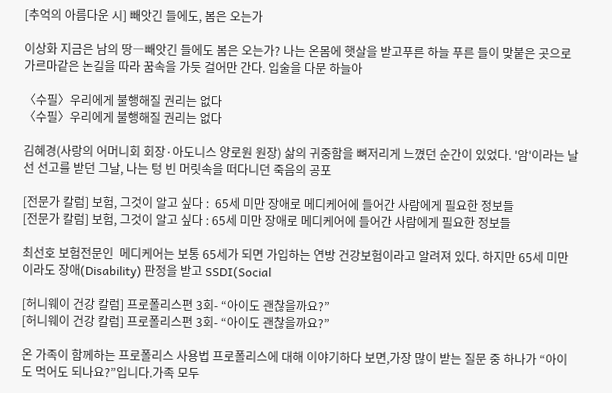[추억의 아름다운 시] 빼앗긴 들에도, 봄은 오는가

이상화 지금은 남의 땅―빼앗긴 들에도 봄은 오는가? 나는 온몸에 햇살을 받고푸른 하늘 푸른 들이 맞붙은 곳으로가르마같은 논길을 따라 꿈속을 가듯 걸어만 간다. 입술을 다문 하늘아

〈수필〉우리에게 불행해질 권리는 없다
〈수필〉우리에게 불행해질 권리는 없다

김혜경(사랑의 어머니회 회장·아도니스 양로원 원장) 삶의 귀중함을 뼈저리게 느꼈던 순간이 있었다. '암'이라는 날 선 선고를 받던 그날, 나는 텅 빈 머릿속을 떠다니던 죽음의 공포

[전문가 칼럼] 보험, 그것이 알고 싶다 :  65세 미만 장애로 메디케어에 들어간 사람에게 필요한 정보들
[전문가 칼럼] 보험, 그것이 알고 싶다 : 65세 미만 장애로 메디케어에 들어간 사람에게 필요한 정보들

최선호 보험전문인  메디케어는 보통 65세가 되면 가입하는 연방 건강보험이라고 알려져 있다. 하지만 65세 미만이라도 장애(Disability) 판정을 받고 SSDI(Social

[허니웨이 건강 칼럼] 프로폴리스편 3회- “아이도 괜찮을까요?”
[허니웨이 건강 칼럼] 프로폴리스편 3회- “아이도 괜찮을까요?”

온 가족이 함께하는 프로폴리스 사용법 프로폴리스에 대해 이야기하다 보면,가장 많이 받는 질문 중 하나가 “아이도 먹어도 되나요?”입니다.가족 모두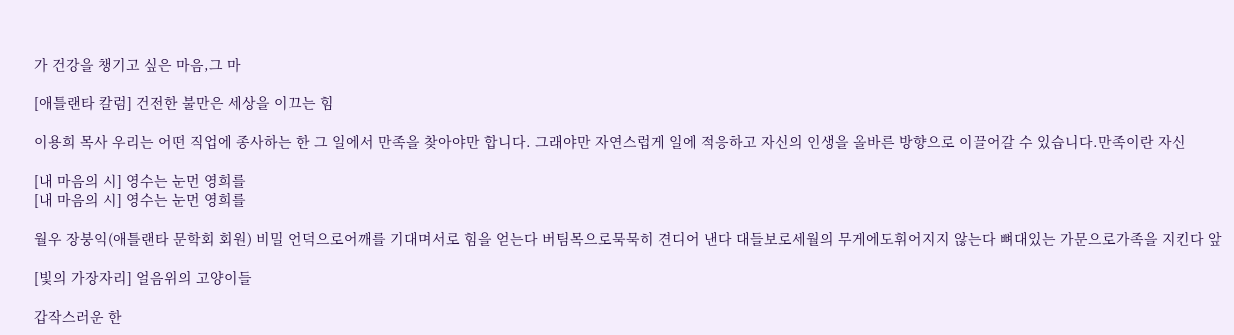가 건강을 챙기고 싶은 마음,그 마

[애틀랜타 칼럼] 건전한 불만은 세상을 이끄는 힘

이용희 목사 우리는 어떤 직업에 종사하는 한 그 일에서 만족을 찾아야만 합니다. 그래야만 자연스럽게 일에 적응하고 자신의 인생을 올바른 방향으로 이끌어갈 수 있습니다.만족이란 자신

[내 마음의 시] 영수는 눈먼 영희를
[내 마음의 시] 영수는 눈먼 영희를

월우 장붕익(애틀랜타 문학회 회원) 비밀 언덕으로어깨를 기대며서로 힘을 얻는다 버팀목으로묵묵히 견디어 낸다 대들보로세월의 무게에도휘어지지 않는다 뼈대있는 가문으로가족을 지킨다 앞

[빛의 가장자리] 얼음위의 고양이들

갑작스러운 한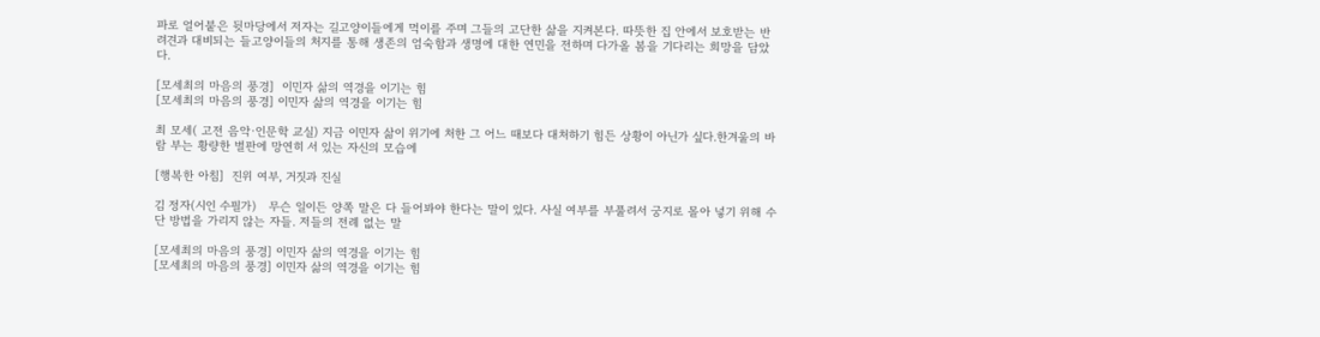파로 얼어붙은 뒷마당에서 저자는 길고양이들에게 먹이를 주며 그들의 고단한 삶을 지켜본다. 따뜻한 집 안에서 보호받는 반려견과 대비되는 들고양이들의 처지를 통해 생존의 엄숙함과 생명에 대한 연민을 전하며 다가올 봄을 기다리는 희망을 담았다.

[모세최의 마음의 풍경]  이민자 삶의 역경을 이기는 힘
[모세최의 마음의 풍경] 이민자 삶의 역경을 이기는 힘

최 모세( 고전 음악·인문학 교실) 지금 이민자 삶이 위기에 처한 그 어느 때보다 대처하기 힘든 상황이 아닌가 싶다.한겨울의 바람 부는 황량한 벌판에 망연히 서 있는 자신의 모습에

[행복한 아침]  진위 여부, 거짓과 진실

김 정자(시인 수필가)   무슨 일이든 양쪽 말은 다 들어봐야 한다는 말이 있다. 사실 여부를 부풀려서 궁지로 몰아 넣기 위해 수단 방법을 가리지 않는 자들. 저들의 전례 없는 말

[모세최의 마음의 풍경] 이민자 삶의 역경을 이기는 힘
[모세최의 마음의 풍경] 이민자 삶의 역경을 이기는 힘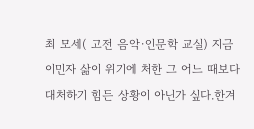최 모세( 고전 음악·인문학 교실) 지금 이민자 삶이 위기에 처한 그 어느 때보다 대처하기 힘든 상황이 아닌가 싶다.한겨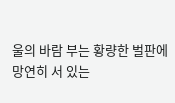울의 바람 부는 황량한 벌판에 망연히 서 있는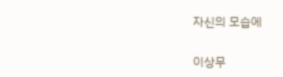자신의 모습에

이상무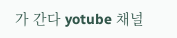가 간다 yotube 채널